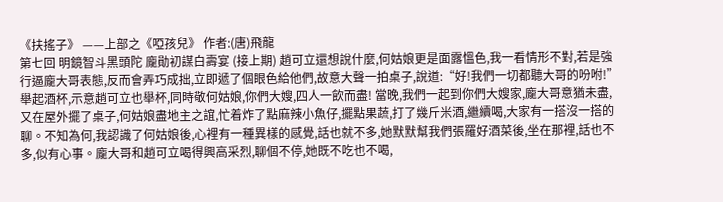《扶搖子》 ——上部之《啞孩兒》 作者:(唐)飛龍
第七回 明鏡智斗黑頭陀 龐勛初謀白壽宴 (接上期) 趙可立還想說什麼,何姑娘更是面露慍色,我一看情形不對,若是強行逼龐大哥表態,反而會弄巧成拙,立即遞了個眼色給他們,故意大聲一拍桌子,說道:“好!我們一切都聽大哥的吩咐!”舉起酒杯,示意趙可立也舉杯,同時敬何姑娘,你們大嫂,四人一飲而盡! 當晚,我們一起到你們大嫂家,龐大哥意猶未盡,又在屋外擺了桌子,何姑娘盡地主之誼,忙着炸了點麻辣小魚仔,擺點果蔬,打了幾斤米酒,繼續喝,大家有一搭沒一搭的聊。不知為何,我認識了何姑娘後,心裡有一種異樣的感覺,話也就不多,她默默幫我們張羅好酒菜後,坐在那裡,話也不多,似有心事。龐大哥和趙可立喝得興高采烈,聊個不停,她既不吃也不喝,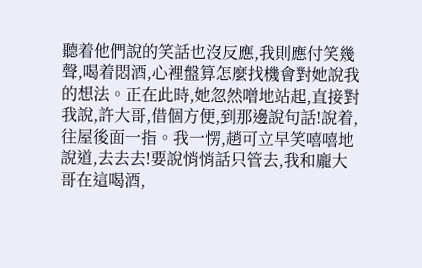聽着他們說的笑話也沒反應,我則應付笑幾聲,喝着悶酒,心裡盤算怎麼找機會對她說我的想法。正在此時,她忽然噌地站起,直接對我說,許大哥,借個方便,到那邊說句話!說着,往屋後面一指。我一愣,趙可立早笑嘻嘻地說道,去去去!要說悄悄話只管去,我和龐大哥在這喝酒,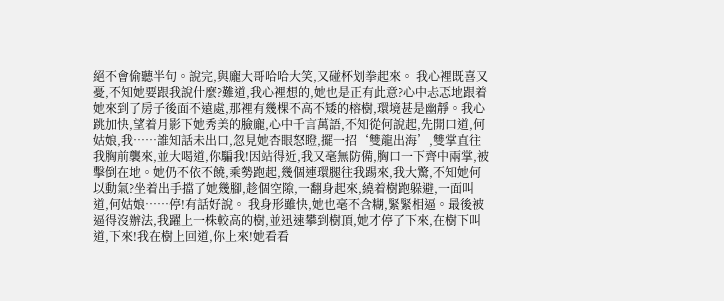絕不會偷聽半句。說完,與龐大哥哈哈大笑,又碰杯划拳起來。 我心裡既喜又憂,不知她要跟我說什麼?難道,我心裡想的,她也是正有此意?心中忐忑地跟着她來到了房子後面不遠處,那裡有幾棵不高不矮的榕樹,環境甚是幽靜。我心跳加快,望着月影下她秀美的臉龐,心中千言萬語,不知從何說起,先開口道,何姑娘,我……誰知話未出口,忽見她杏眼怒瞪,擺一招‘雙龍出海’,雙掌直往我胸前襲來,並大喝道,你騙我!因站得近,我又毫無防備,胸口一下齊中兩掌,被擊倒在地。她仍不依不饒,乘勢跑起,幾個連環腿往我踢來,我大驚,不知她何以動氣?坐着出手擋了她幾腳,趁個空隙,一翻身起來,繞着樹跑躲避,一面叫道,何姑娘……停!有話好說。 我身形雖快,她也毫不含糊,緊緊相逼。最後被逼得沒辦法,我躍上一株較高的樹,並迅速攀到樹頂,她才停了下來,在樹下叫道,下來!我在樹上回道,你上來!她看看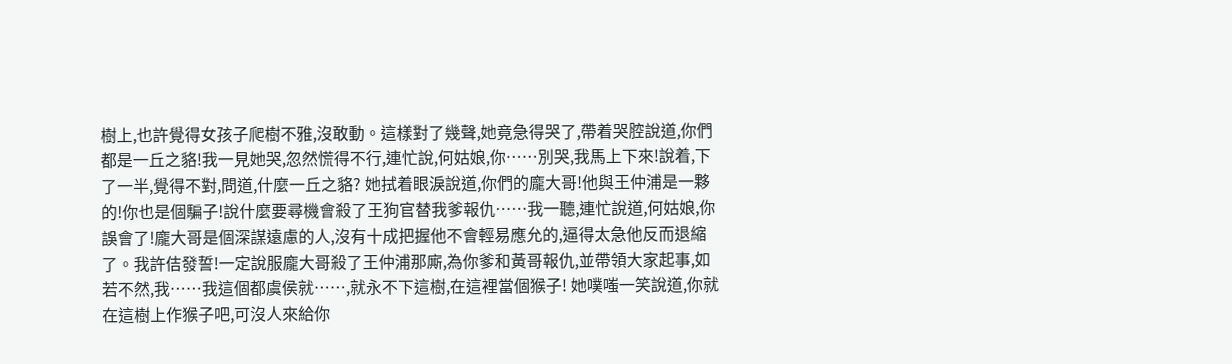樹上,也許覺得女孩子爬樹不雅,沒敢動。這樣對了幾聲,她竟急得哭了,帶着哭腔說道,你們都是一丘之貉!我一見她哭,忽然慌得不行,連忙說,何姑娘,你……別哭,我馬上下來!說着,下了一半,覺得不對,問道,什麼一丘之貉? 她拭着眼淚說道,你們的龐大哥!他與王仲浦是一夥的!你也是個騙子!說什麼要尋機會殺了王狗官替我爹報仇……我一聽,連忙說道,何姑娘,你誤會了!龐大哥是個深謀遠慮的人,沒有十成把握他不會輕易應允的,逼得太急他反而退縮了。我許佶發誓!一定說服龐大哥殺了王仲浦那廝,為你爹和黃哥報仇,並帶領大家起事,如若不然,我……我這個都虞侯就……,就永不下這樹,在這裡當個猴子! 她噗嗤一笑說道,你就在這樹上作猴子吧,可沒人來給你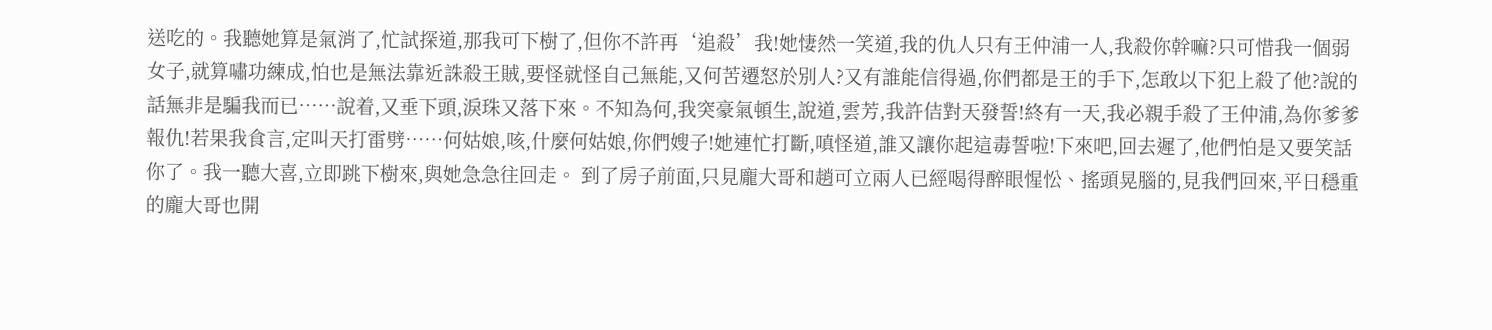送吃的。我聽她算是氣消了,忙試探道,那我可下樹了,但你不許再‘追殺’我!她悽然一笑道,我的仇人只有王仲浦一人,我殺你幹嘛?只可惜我一個弱女子,就算嘯功練成,怕也是無法靠近誅殺王賊,要怪就怪自己無能,又何苦遷怒於別人?又有誰能信得過,你們都是王的手下,怎敢以下犯上殺了他?說的話無非是騙我而已……說着,又垂下頭,淚珠又落下來。不知為何,我突豪氣頓生,說道,雲芳,我許佶對天發誓!終有一天,我必親手殺了王仲浦,為你爹爹報仇!若果我食言,定叫天打雷劈……何姑娘,咳,什麼何姑娘,你們嫂子!她連忙打斷,嗔怪道,誰又讓你起這毒誓啦!下來吧,回去遲了,他們怕是又要笑話你了。我一聽大喜,立即跳下樹來,與她急急往回走。 到了房子前面,只見龐大哥和趙可立兩人已經喝得醉眼惺忪、搖頭晃腦的,見我們回來,平日穩重的龐大哥也開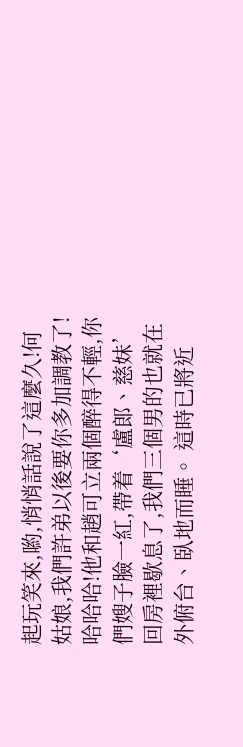起玩笑來,喲,悄悄話說了這麼久!何姑娘,我們許弟以後要你多加調教了!哈哈哈!他和趙可立兩個醉得不輕,你們嫂子臉一紅,帶着‘盧郎、慈妹’回房裡歇息了,我們三個男的也就在外俯台、臥地而睡。 這時已將近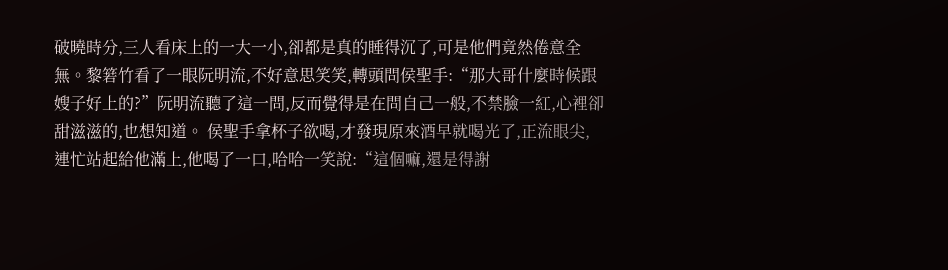破曉時分,三人看床上的一大一小,卻都是真的睡得沉了,可是他們竟然倦意全無。黎箬竹看了一眼阮明流,不好意思笑笑,轉頭問侯聖手:“那大哥什麼時候跟嫂子好上的?”阮明流聽了這一問,反而覺得是在問自己一般,不禁臉一紅,心裡卻甜滋滋的,也想知道。 侯聖手拿杯子欲喝,才發現原來酒早就喝光了,正流眼尖,連忙站起給他滿上,他喝了一口,哈哈一笑說:“這個嘛,還是得謝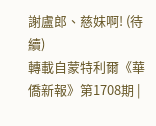謝盧郎、慈妹啊! (待續)
轉載自蒙特利爾《華僑新報》第1708期 |